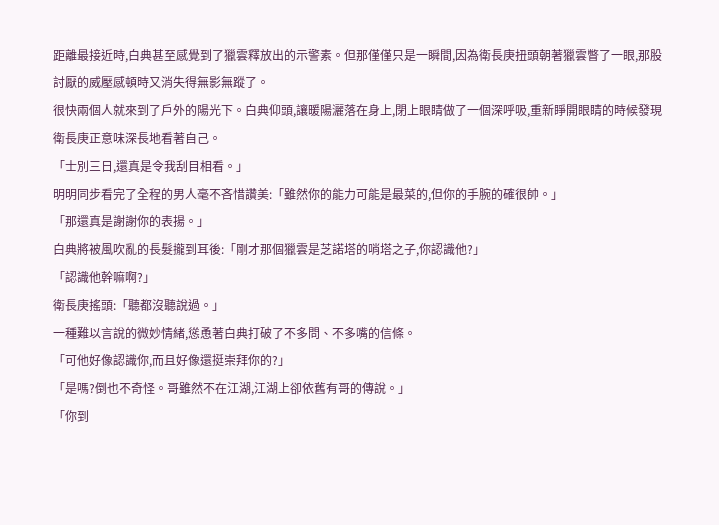距離最接近時,白典甚至感覺到了獵雲釋放出的示警素。但那僅僅只是一瞬間,因為衛長庚扭頭朝著獵雲瞥了一眼,那股討厭的威壓感頓時又消失得無影無蹤了。
很快兩個人就來到了戶外的陽光下。白典仰頭,讓暖陽灑落在身上,閉上眼睛做了一個深呼吸,重新睜開眼睛的時候發現衛長庚正意味深長地看著自己。
「士別三日,還真是令我刮目相看。」
明明同步看完了全程的男人毫不吝惜讚美:「雖然你的能力可能是最菜的,但你的手腕的確很帥。」
「那還真是謝謝你的表揚。」
白典將被風吹亂的長髮攏到耳後:「剛才那個獵雲是芝諾塔的哨塔之子,你認識他?」
「認識他幹嘛啊?」
衛長庚搖頭:「聽都沒聽說過。」
一種難以言說的微妙情緒,慫恿著白典打破了不多問、不多嘴的信條。
「可他好像認識你,而且好像還挺崇拜你的?」
「是嗎?倒也不奇怪。哥雖然不在江湖,江湖上卻依舊有哥的傳說。」
「你到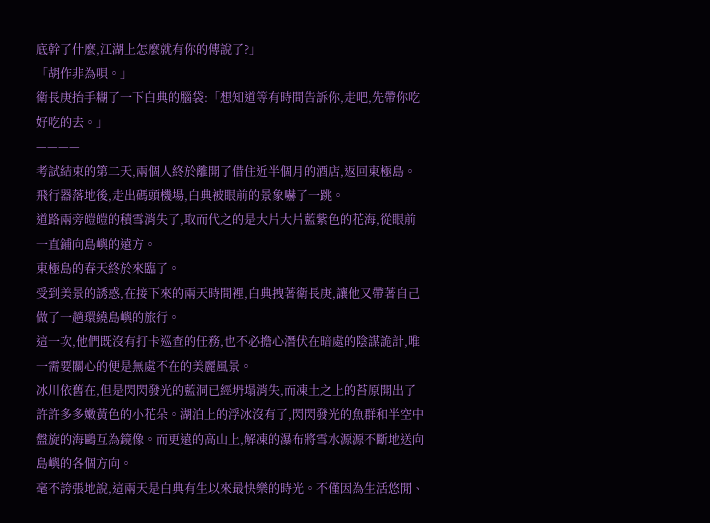底幹了什麼,江湖上怎麼就有你的傳說了?」
「胡作非為唄。」
衛長庚抬手糊了一下白典的腦袋:「想知道等有時間告訴你,走吧,先帶你吃好吃的去。」
————
考試結束的第二天,兩個人終於離開了借住近半個月的酒店,返回東極島。
飛行器落地後,走出碼頭機場,白典被眼前的景象嚇了一跳。
道路兩旁皚皚的積雪消失了,取而代之的是大片大片藍紫色的花海,從眼前一直鋪向島嶼的遠方。
東極島的春天終於來臨了。
受到美景的誘惑,在接下來的兩天時間裡,白典拽著衛長庚,讓他又帶著自己做了一趟環繞島嶼的旅行。
這一次,他們既沒有打卡巡查的任務,也不必擔心潛伏在暗處的陰謀詭計,唯一需要關心的便是無處不在的美麗風景。
冰川依舊在,但是閃閃發光的藍洞已經坍塌消失,而凍土之上的苔原開出了許許多多嫩黃色的小花朵。湖泊上的浮冰沒有了,閃閃發光的魚群和半空中盤旋的海鷗互為鏡像。而更遠的高山上,解凍的瀑布將雪水源源不斷地送向島嶼的各個方向。
毫不誇張地說,這兩天是白典有生以來最快樂的時光。不僅因為生活悠閒、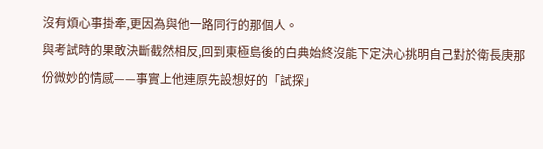沒有煩心事掛牽,更因為與他一路同行的那個人。
與考試時的果敢決斷截然相反,回到東極島後的白典始終沒能下定決心挑明自己對於衛長庚那份微妙的情感——事實上他連原先設想好的「試探」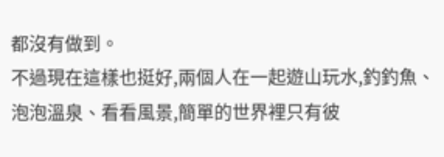都沒有做到。
不過現在這樣也挺好,兩個人在一起遊山玩水,釣釣魚、泡泡溫泉、看看風景,簡單的世界裡只有彼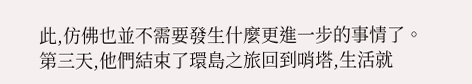此,仿佛也並不需要發生什麼更進一步的事情了。
第三天,他們結束了環島之旅回到哨塔,生活就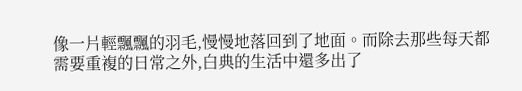像一片輕飄飄的羽毛,慢慢地落回到了地面。而除去那些每天都需要重複的日常之外,白典的生活中還多出了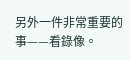另外一件非常重要的事——看錄像。